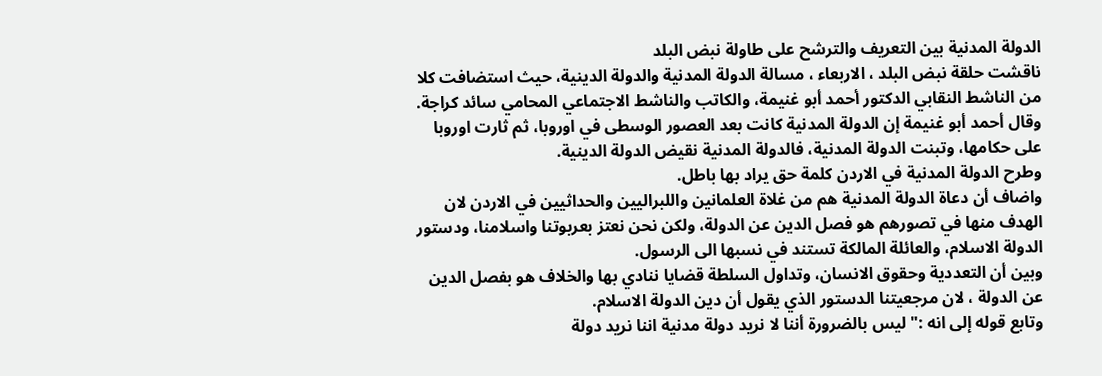الدولة المدنية بين التعريف والترشح على طاولة نبض البلد
ناقشت حلقة نبض البلد ، الاربعاء ، مسالة الدولة المدنية والدولة الدينية، حيث استضافت كلا من الناشط النقابي الدكتور أحمد أبو غنيمة، والكاتب والناشط الاجتماعي المحامي سائد كراجة.
وقال أحمد أبو غنيمة إن الدولة المدنية كانت بعد العصور الوسطى في اوروبا، ثم ثارت اوروبا على حكامها، وتبنت الدولة المدنية، فالدولة المدنية نقيض الدولة الدينية.
وطرح الدولة المدنية في الاردن كلمة حق يراد بها باطل.
واضاف أن دعاة الدولة المدنية هم من غلاة العلمانين واللبراليين والحداثيين في الاردن لان الهدف منها في تصورهم هو فصل الدين عن الدولة، ولكن نحن نعتز بعربوتنا واسلامنا، ودستور الدولة الاسلام، والعائلة المالكة تستند في نسبها الى الرسول.
وبين أن التعددية وحقوق الانسان، وتداول السلطة قضايا ننادي بها والخلاف هو بفصل الدين عن الدولة ، لان مرجعيتنا الدستور الذي يقول أن دين الدولة الاسلام.
وتابع قوله إلى انه :" ليس بالضرورة أننا لا نريد دولة مدنية اننا نريد دولة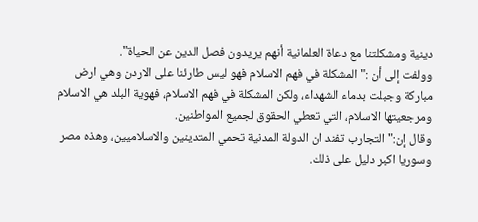دينية ومشكلتنا مع دعاة العلمانية أنهم يريدون فصل الدين عن الحياة".
وولفت إلى أن :" المشكلة في فهم الاسلام فهو ليس طارئنا على الاردن وهي ارض مباركة وجبلت بدماء الشهداء، ولكن المشكلة في فهم الاسلام، فهوية البلد هي الاسلام ومرجعيتها الاسلام، التي تعطي الحقوق لجميع المواطنين.
وقال إن:" التجارب تفند ان الدولة المدنية تحمي المتدينين والاسلاميين، وهذه مصر وسوريا اكبر دليل على ذلك.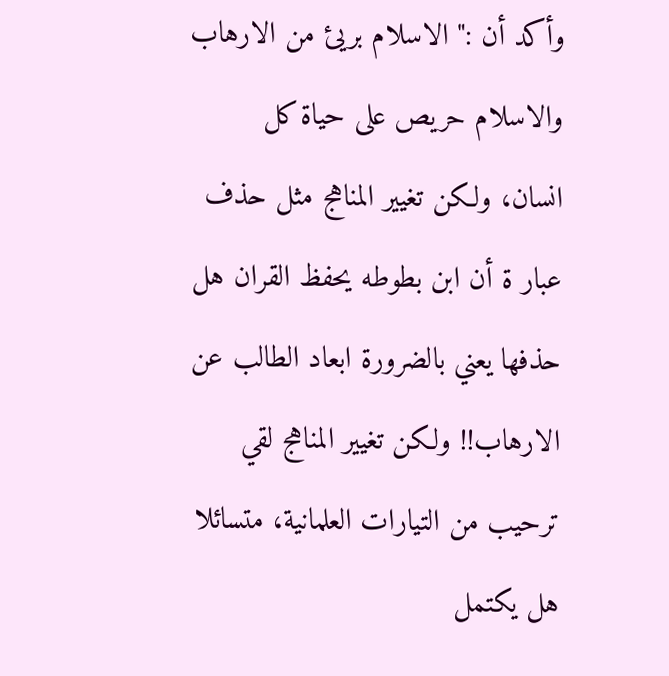وأكد أن :" الاسلام بريئ من الارهاب والاسلام حريص على حياة كل انسان، ولكن تغيير المناهج مثل حذف عبار ة أن ابن بطوطه يحفظ القران هل حذفها يعني بالضرورة ابعاد الطالب عن الارهاب!! ولكن تغيير المناهج لقي ترحيب من التيارات العلمانية، متسائلا هل يكتمل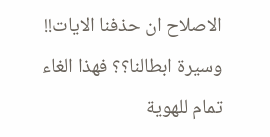الاصلاح ان حذفنا الايات!! وسيرة ابطالنا؟؟ فهذا الغاء تمام للهوية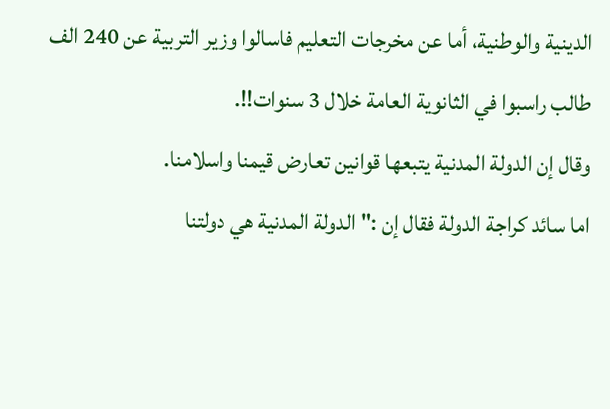الدينية والوطنية، أما عن مخرجات التعليم فاسالوا وزير التربية عن 240 الف طالب راسبوا في الثانوية العامة خلال 3 سنوات!!.
وقال إن الدولة المدنية يتبعها قوانين تعارض قيمنا واسلامنا.
اما سائد كراجة الدولة فقال إن :" الدولة المدنية هي دولتنا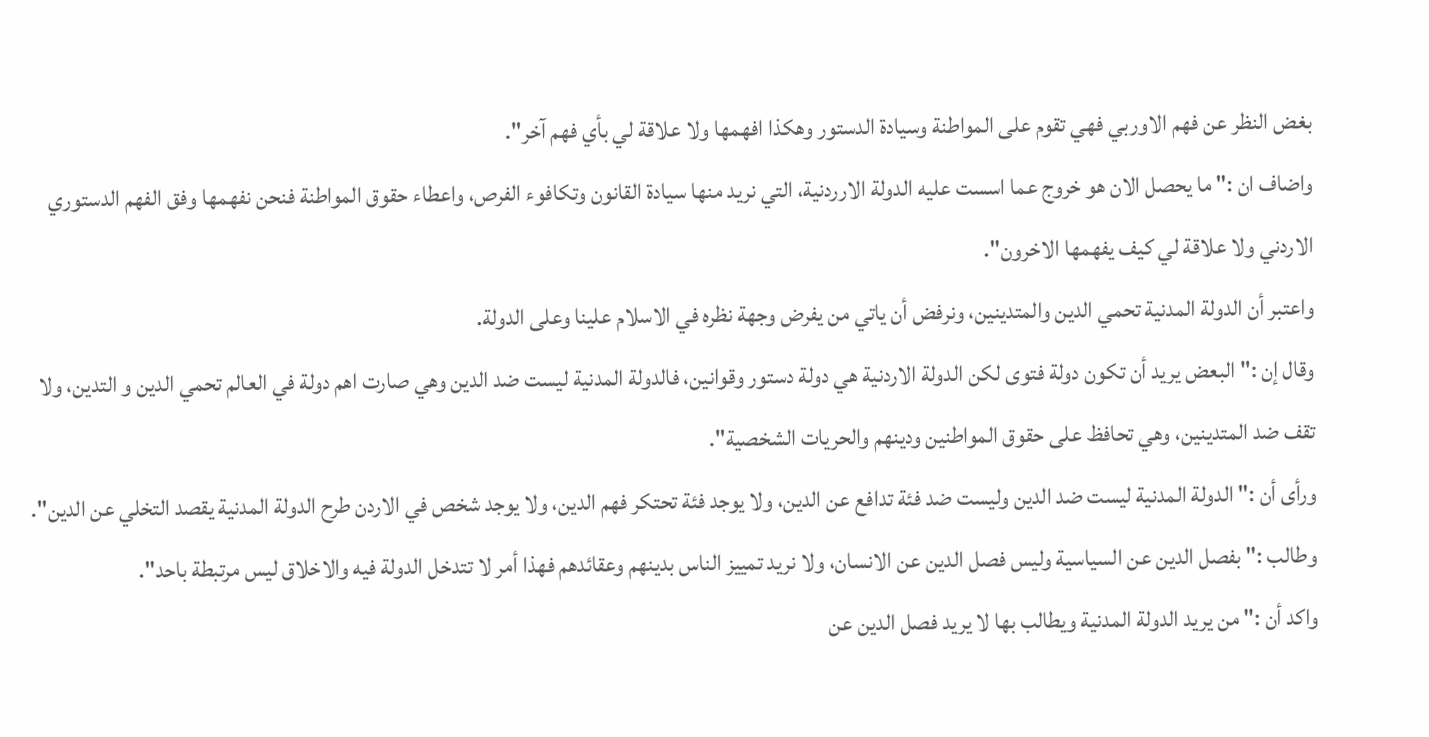بغض النظر عن فهم الاوربي فهي تقوم على المواطنة وسيادة الدستور وهكذا افهمها ولا علاقة لي بأي فهم آخر".
واضاف ان :" ما يحصل الان هو خروج عما اسست عليه الدولة الارردنية، التي نريد منها سيادة القانون وتكافوء الفرص، واعطاء حقوق المواطنة فنحن نفهمها وفق الفهم الدستوري الاردني ولا علاقة لي كيف يفهمها الاخرون".
واعتبر أن الدولة المدنية تحمي الدين والمتدينين، ونرفض أن ياتي من يفرض وجهة نظره في الاسلام علينا وعلى الدولة.
وقال إن :" البعض يريد أن تكون دولة فتوى لكن الدولة الاردنية هي دولة دستور وقوانين، فالدولة المدنية ليست ضد الدين وهي صارت اهم دولة في العالم تحمي الدين و التدين، ولا تقف ضد المتدينين، وهي تحافظ على حقوق المواطنين ودينهم والحريات الشخصية".
ورأى أن :" الدولة المدنية ليست ضد الدين وليست ضد فئة تدافع عن الدين، ولا يوجد فئة تحتكر فهم الدين، ولا يوجد شخص في الاردن طرح الدولة المدنية يقصد التخلي عن الدين".
وطالب :" بفصل الدين عن السياسية وليس فصل الدين عن الانسان، ولا نريد تمييز الناس بدينهم وعقائدهم فهذا أمر لا تتدخل الدولة فيه والاخلاق ليس مرتبطة باحد".
واكد أن :" من يريد الدولة المدنية ويطالب بها لا يريد فصل الدين عن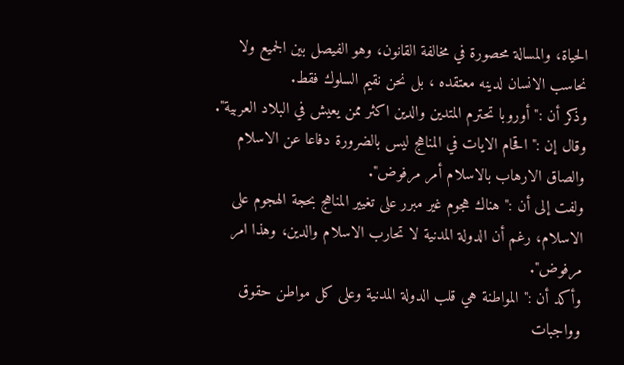الحياة، والمسالة محصورة في مخالفة القانون، وهو الفيصل بين الجميع ولا نحاسب الانسان لدينه معتقده ، بل نحن نقيم السلوك فقط.
وذكر أن :" أوروبا تحترم المتدين والدين اكثر ممن يعيش في البلاد العربية".
وقال إن :" اقحام الايات في المناهج ليس بالضرورة دفاعا عن الاسلام والصاق الارهاب بالاسلام أمر مرفوض".
ولفت إلى أن :" هناك هجوم غير مبرر على تغيير المناهج بحجة الهجوم على الاسلام، رغم أن الدولة المدنية لا تحارب الاسلام والدين، وهذا امر مرفوض".
وأكد أن :" المواطنة هي قلب الدولة المدنية وعلى كل مواطن حقوق وواجبات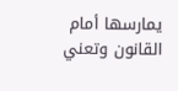يمارسها أمام القانون وتعني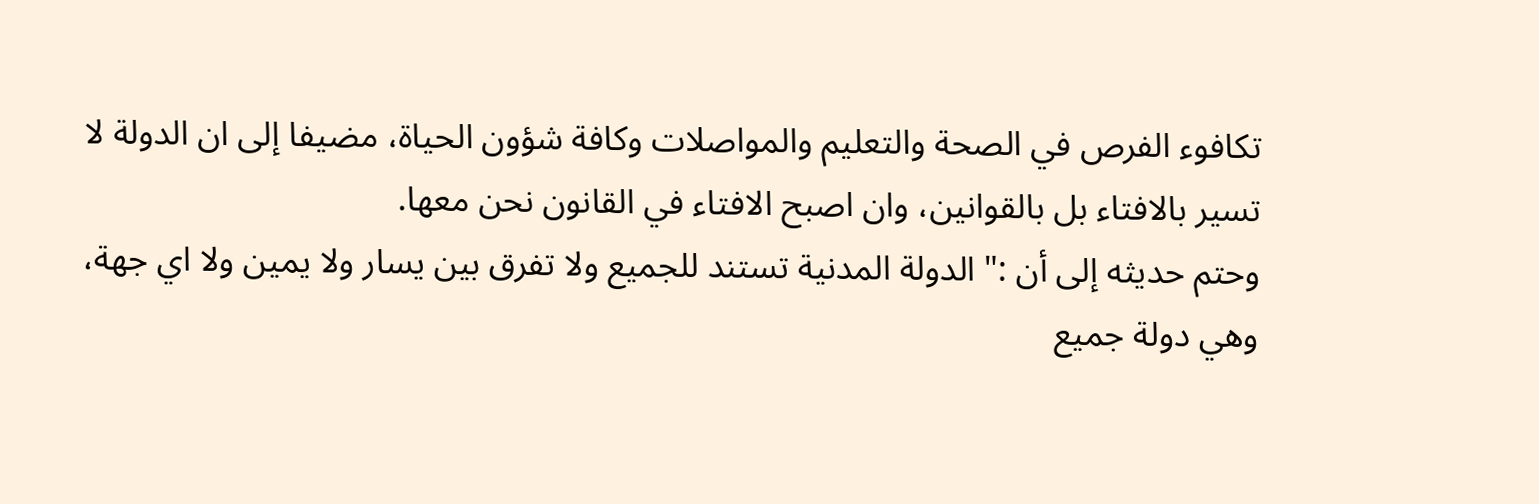تكافوء الفرص في الصحة والتعليم والمواصلات وكافة شؤون الحياة، مضيفا إلى ان الدولة لا تسير بالافتاء بل بالقوانين، وان اصبح الافتاء في القانون نحن معها.
وحتم حديثه إلى أن :" الدولة المدنية تستند للجميع ولا تفرق بين يسار ولا يمين ولا اي جهة، وهي دولة جميع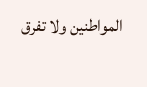المواطنين ولا تفرق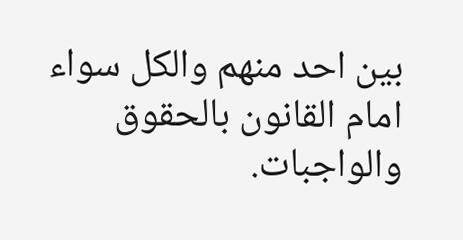بين احد منهم والكل سواء امام القانون بالحقوق والواجبات.